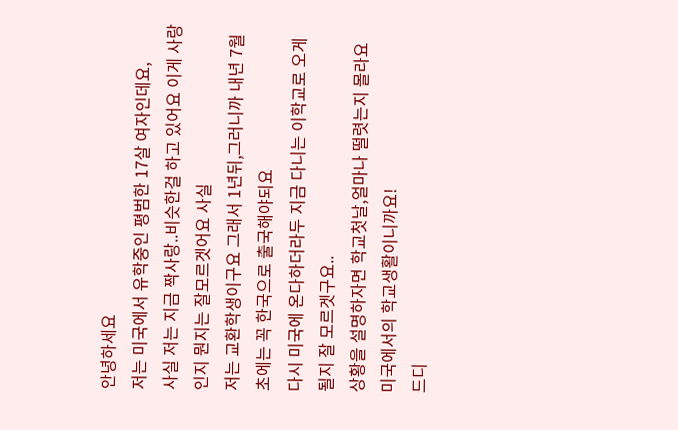안녕하세요
저는 미국에서 유학중인 평범한 17살 여자인데요,
사실 저는 지금 짝사랑..비슷한걸 하고 있어요 이게 사랑인지 뭔지는 잘모르겟어요 사실
저는 교환학생이구요 그래서 1년뒤,그러니까 내년 7월초에는 꼭 한국으로 출국해야되요
다시 미국에 온다하더라두 지금 다니는 이학교로 오게될지 잘 모르겟구요..
상황을 설명하자면 학교첫날,얼마나 떨렷는지 몰라요 미국에서의 학교생활이니까요!
드디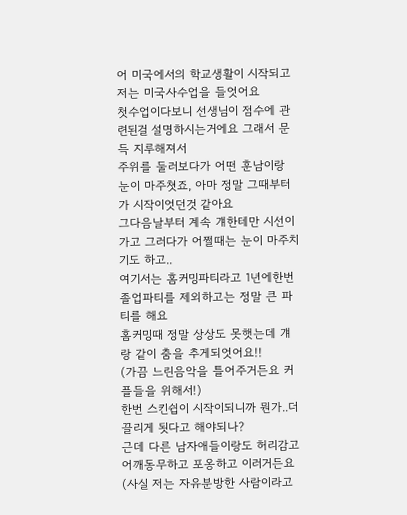어 미국에서의 학교생활이 시작되고 저는 미국사수업을 들엇어요
첫수업이다보니 선생님이 점수에 관련된걸 설명하시는거에요 그래서 문득 지루해져서
주위를 둘러보다가 어떤 훈남이랑 눈이 마주쳣죠, 아마 정말 그때부터가 시작이엇던것 같아요
그다음날부터 계속 걔한테만 시선이 가고 그러다가 어쩔때는 눈이 마주치기도 하고..
여기서는 홈커밍파티라고 1년에한번 졸업파티를 제외하고는 정말 큰 파티를 해요
홈커밍때 정말 상상도 못햇는데 걔랑 같이 춤을 추게되엇어요!!
(가끔 느린음악을 틀어주거든요 커플들을 위해서!)
한번 스킨쉽이 시작이되니까 뭔가..더 끌리게 됫다고 해야되나?
근데 다른 남자애들이랑도 허리감고 어깨동무하고 포옹하고 이러거든요
(사실 저는 자유분방한 사람이라고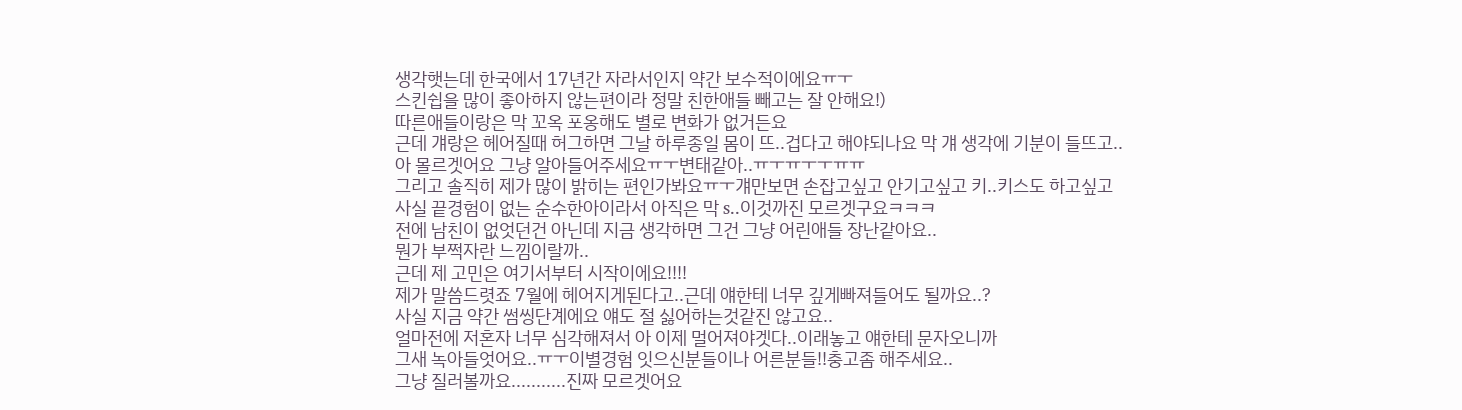생각햇는데 한국에서 17년간 자라서인지 약간 보수적이에요ㅠㅜ
스킨쉽을 많이 좋아하지 않는편이라 정말 친한애들 빼고는 잘 안해요!)
따른애들이랑은 막 꼬옥 포옹해도 별로 변화가 없거든요
근데 걔랑은 헤어질때 허그하면 그날 하루종일 몸이 뜨..겁다고 해야되나요 막 걔 생각에 기분이 들뜨고..
아 몰르겟어요 그냥 알아들어주세요ㅠㅜ변태같아..ㅠㅜㅠㅜㅜㅠㅠ
그리고 솔직히 제가 많이 밝히는 편인가봐요ㅠㅜ걔만보면 손잡고싶고 안기고싶고 키..키스도 하고싶고
사실 끝경험이 없는 순수한아이라서 아직은 막 s..이것까진 모르겟구요ㅋㅋㅋ
전에 남친이 없엇던건 아닌데 지금 생각하면 그건 그냥 어린애들 장난같아요..
뭔가 부쩍자란 느낌이랄까..
근데 제 고민은 여기서부터 시작이에요!!!!
제가 말씀드렷죠 7월에 헤어지게된다고..근데 얘한테 너무 깊게빠져들어도 될까요..?
사실 지금 약간 썸씽단계에요 얘도 절 싫어하는것같진 않고요..
얼마전에 저혼자 너무 심각해져서 아 이제 멀어져야겟다..이래놓고 얘한테 문자오니까
그새 녹아들엇어요..ㅠㅜ이별경험 잇으신분들이나 어른분들!!충고좀 해주세요..
그냥 질러볼까요...........진짜 모르겟어요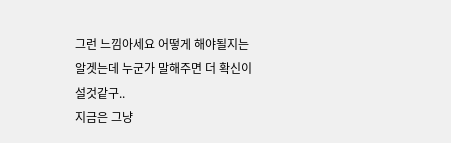그런 느낌아세요 어떻게 해야될지는 알겟는데 누군가 말해주면 더 확신이 설것같구..
지금은 그냥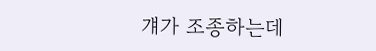걔가 조종하는데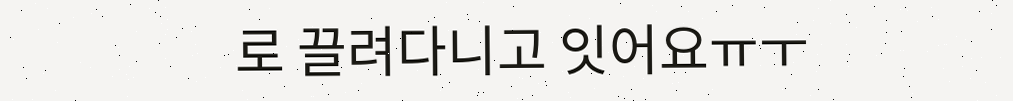로 끌려다니고 잇어요ㅠㅜ